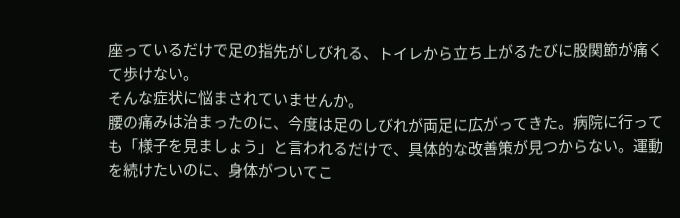座っているだけで足の指先がしびれる、トイレから立ち上がるたびに股関節が痛くて歩けない。
そんな症状に悩まされていませんか。
腰の痛みは治まったのに、今度は足のしびれが両足に広がってきた。病院に行っても「様子を見ましょう」と言われるだけで、具体的な改善策が見つからない。運動を続けたいのに、身体がついてこ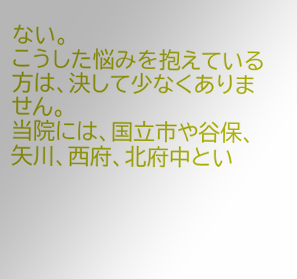ない。
こうした悩みを抱えている方は、決して少なくありません。
当院には、国立市や谷保、矢川、西府、北府中とい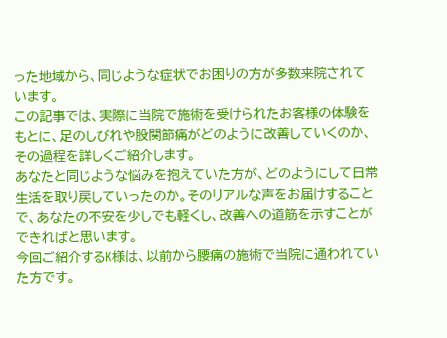った地域から、同じような症状でお困りの方が多数来院されています。
この記事では、実際に当院で施術を受けられたお客様の体験をもとに、足のしびれや股関節痛がどのように改善していくのか、その過程を詳しくご紹介します。
あなたと同じような悩みを抱えていた方が、どのようにして日常生活を取り戻していったのか。そのリアルな声をお届けすることで、あなたの不安を少しでも軽くし、改善への道筋を示すことができればと思います。
今回ご紹介するK様は、以前から腰痛の施術で当院に通われていた方です。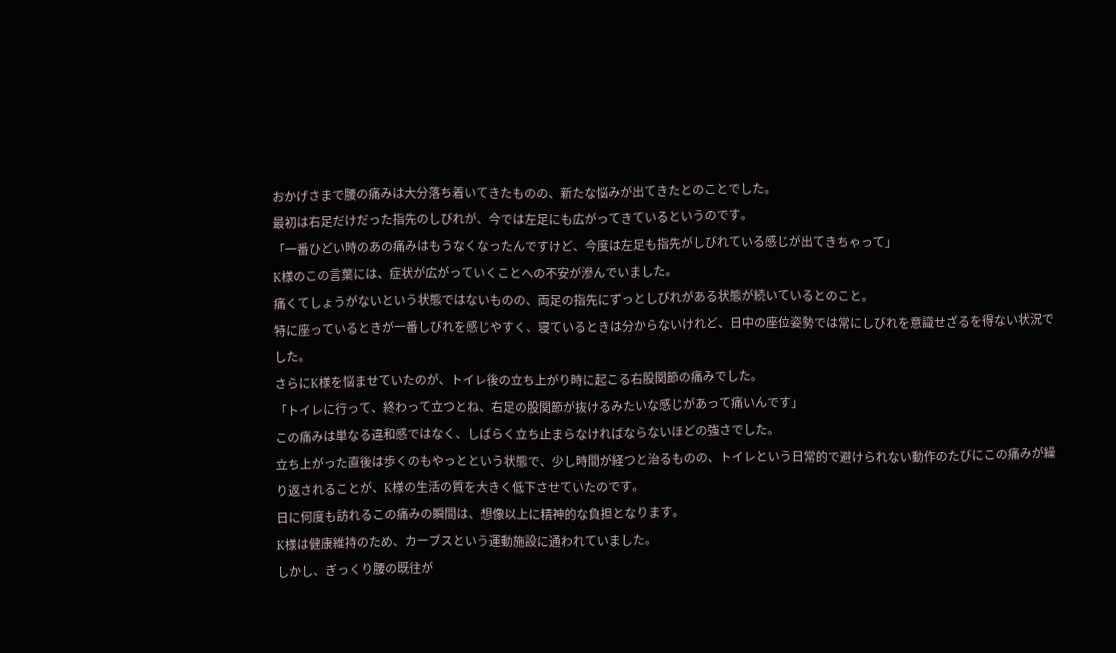おかげさまで腰の痛みは大分落ち着いてきたものの、新たな悩みが出てきたとのことでした。
最初は右足だけだった指先のしびれが、今では左足にも広がってきているというのです。
「一番ひどい時のあの痛みはもうなくなったんですけど、今度は左足も指先がしびれている感じが出てきちゃって」
K様のこの言葉には、症状が広がっていくことへの不安が滲んでいました。
痛くてしょうがないという状態ではないものの、両足の指先にずっとしびれがある状態が続いているとのこと。
特に座っているときが一番しびれを感じやすく、寝ているときは分からないけれど、日中の座位姿勢では常にしびれを意識せざるを得ない状況でした。
さらにK様を悩ませていたのが、トイレ後の立ち上がり時に起こる右股関節の痛みでした。
「トイレに行って、終わって立つとね、右足の股関節が抜けるみたいな感じがあって痛いんです」
この痛みは単なる違和感ではなく、しばらく立ち止まらなければならないほどの強さでした。
立ち上がった直後は歩くのもやっとという状態で、少し時間が経つと治るものの、トイレという日常的で避けられない動作のたびにこの痛みが繰り返されることが、K様の生活の質を大きく低下させていたのです。
日に何度も訪れるこの痛みの瞬間は、想像以上に精神的な負担となります。
K様は健康維持のため、カーブスという運動施設に通われていました。
しかし、ぎっくり腰の既往が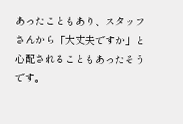あったこともあり、スタッフさんから「大丈夫ですか」と心配されることもあったそうです。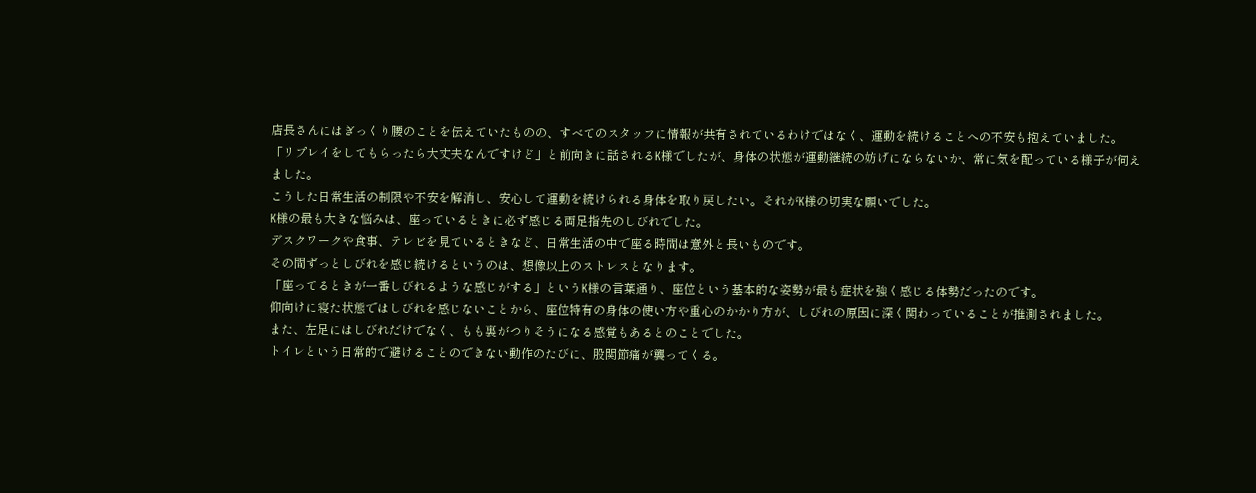店長さんにはぎっくり腰のことを伝えていたものの、すべてのスタッフに情報が共有されているわけではなく、運動を続けることへの不安も抱えていました。
「リプレイをしてもらったら大丈夫なんですけど」と前向きに話されるK様でしたが、身体の状態が運動継続の妨げにならないか、常に気を配っている様子が伺えました。
こうした日常生活の制限や不安を解消し、安心して運動を続けられる身体を取り戻したい。それがK様の切実な願いでした。
K様の最も大きな悩みは、座っているときに必ず感じる両足指先のしびれでした。
デスクワークや食事、テレビを見ているときなど、日常生活の中で座る時間は意外と長いものです。
その間ずっとしびれを感じ続けるというのは、想像以上のストレスとなります。
「座ってるときが一番しびれるような感じがする」というK様の言葉通り、座位という基本的な姿勢が最も症状を強く感じる体勢だったのです。
仰向けに寝た状態ではしびれを感じないことから、座位特有の身体の使い方や重心のかかり方が、しびれの原因に深く関わっていることが推測されました。
また、左足にはしびれだけでなく、もも裏がつりそうになる感覚もあるとのことでした。
トイレという日常的で避けることのできない動作のたびに、股関節痛が襲ってくる。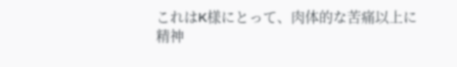これはK様にとって、肉体的な苦痛以上に精神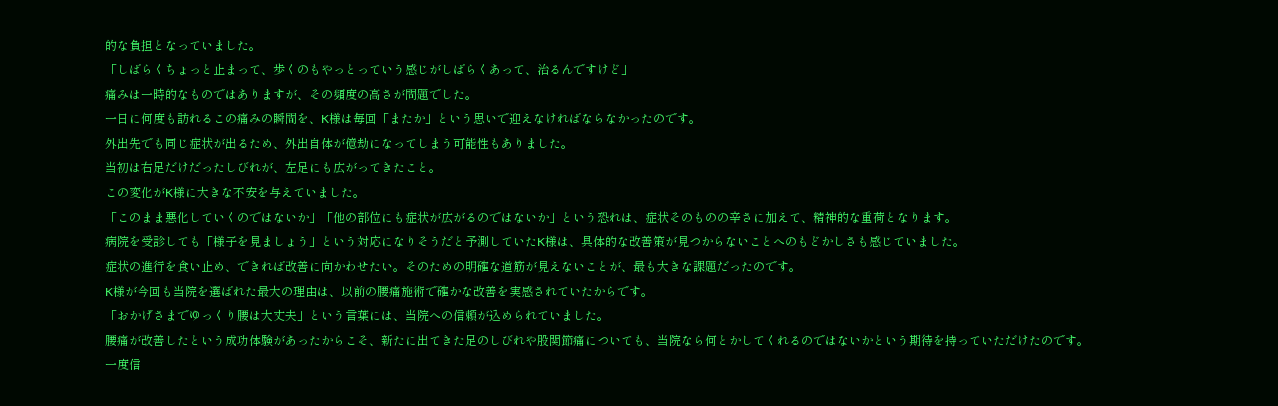的な負担となっていました。
「しばらくちょっと止まって、歩くのもやっとっていう感じがしばらくあって、治るんですけど」
痛みは一時的なものではありますが、その頻度の高さが問題でした。
一日に何度も訪れるこの痛みの瞬間を、K様は毎回「またか」という思いで迎えなければならなかったのです。
外出先でも同じ症状が出るため、外出自体が億劫になってしまう可能性もありました。
当初は右足だけだったしびれが、左足にも広がってきたこと。
この変化がK様に大きな不安を与えていました。
「このまま悪化していくのではないか」「他の部位にも症状が広がるのではないか」という恐れは、症状そのものの辛さに加えて、精神的な重荷となります。
病院を受診しても「様子を見ましょう」という対応になりそうだと予測していたK様は、具体的な改善策が見つからないことへのもどかしさも感じていました。
症状の進行を食い止め、できれば改善に向かわせたい。そのための明確な道筋が見えないことが、最も大きな課題だったのです。
K様が今回も当院を選ばれた最大の理由は、以前の腰痛施術で確かな改善を実感されていたからです。
「おかげさまでゆっくり腰は大丈夫」という言葉には、当院への信頼が込められていました。
腰痛が改善したという成功体験があったからこそ、新たに出てきた足のしびれや股関節痛についても、当院なら何とかしてくれるのではないかという期待を持っていただけたのです。
一度信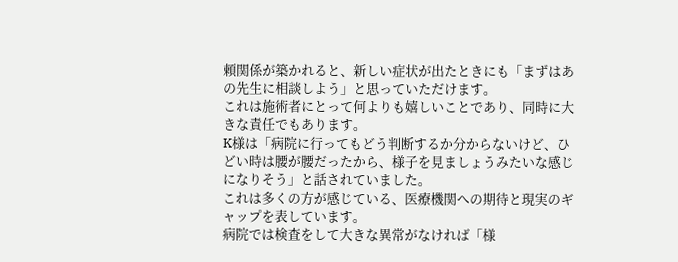頼関係が築かれると、新しい症状が出たときにも「まずはあの先生に相談しよう」と思っていただけます。
これは施術者にとって何よりも嬉しいことであり、同時に大きな責任でもあります。
K様は「病院に行ってもどう判断するか分からないけど、ひどい時は腰が腰だったから、様子を見ましょうみたいな感じになりそう」と話されていました。
これは多くの方が感じている、医療機関への期待と現実のギャップを表しています。
病院では検査をして大きな異常がなければ「様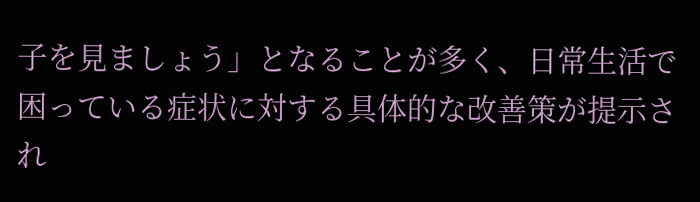子を見ましょう」となることが多く、日常生活で困っている症状に対する具体的な改善策が提示され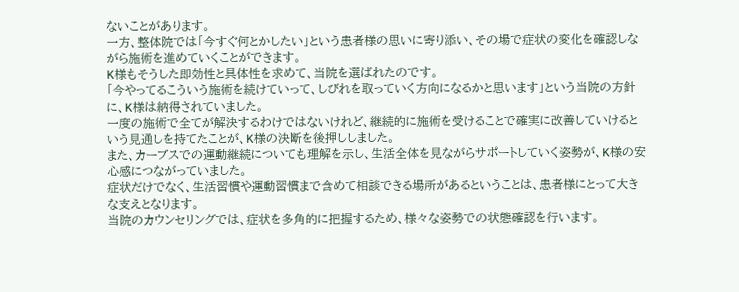ないことがあります。
一方、整体院では「今すぐ何とかしたい」という患者様の思いに寄り添い、その場で症状の変化を確認しながら施術を進めていくことができます。
K様もそうした即効性と具体性を求めて、当院を選ばれたのです。
「今やってるこういう施術を続けていって、しびれを取っていく方向になるかと思います」という当院の方針に、K様は納得されていました。
一度の施術で全てが解決するわけではないけれど、継続的に施術を受けることで確実に改善していけるという見通しを持てたことが、K様の決断を後押ししました。
また、カーブスでの運動継続についても理解を示し、生活全体を見ながらサポートしていく姿勢が、K様の安心感につながっていました。
症状だけでなく、生活習慣や運動習慣まで含めて相談できる場所があるということは、患者様にとって大きな支えとなります。
当院のカウンセリングでは、症状を多角的に把握するため、様々な姿勢での状態確認を行います。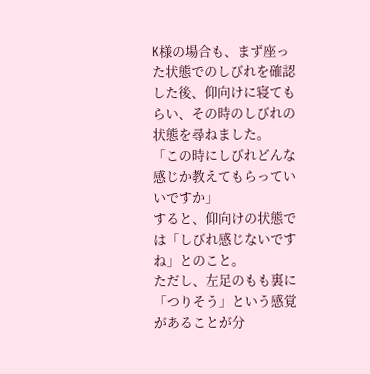K様の場合も、まず座った状態でのしびれを確認した後、仰向けに寝てもらい、その時のしびれの状態を尋ねました。
「この時にしびれどんな感じか教えてもらっていいですか」
すると、仰向けの状態では「しびれ感じないですね」とのこと。
ただし、左足のもも裏に「つりそう」という感覚があることが分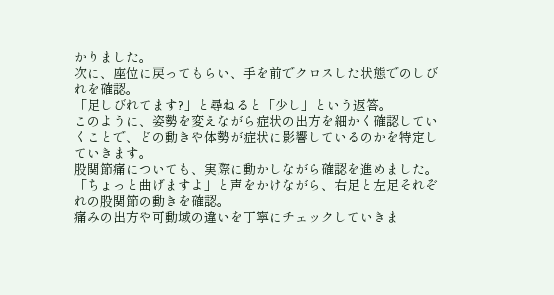かりました。
次に、座位に戻ってもらい、手を前でクロスした状態でのしびれを確認。
「足しびれてます?」と尋ねると「少し」という返答。
このように、姿勢を変えながら症状の出方を細かく確認していくことで、どの動きや体勢が症状に影響しているのかを特定していきます。
股関節痛についても、実際に動かしながら確認を進めました。
「ちょっと曲げますよ」と声をかけながら、右足と左足それぞれの股関節の動きを確認。
痛みの出方や可動域の違いを丁寧にチェックしていきま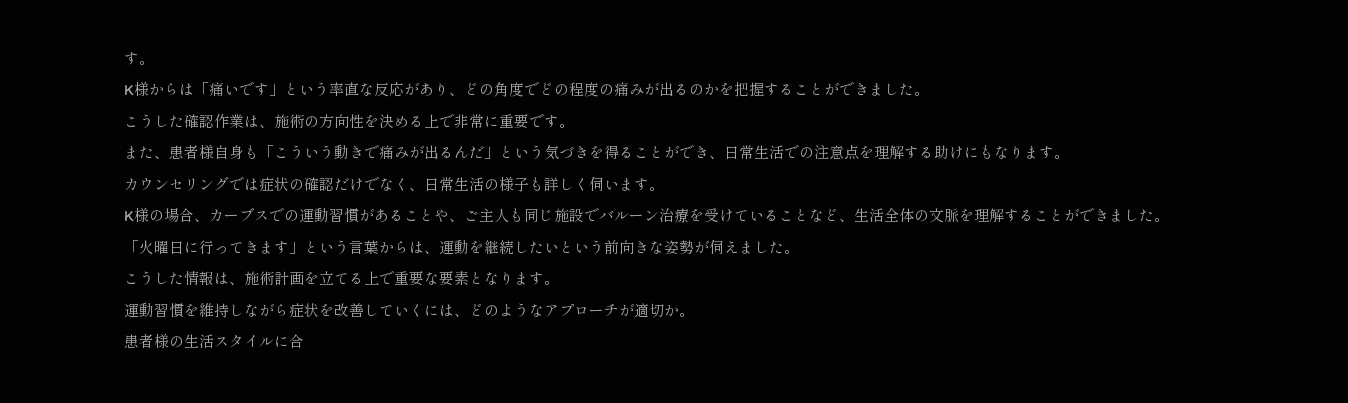す。
K様からは「痛いです」という率直な反応があり、どの角度でどの程度の痛みが出るのかを把握することができました。
こうした確認作業は、施術の方向性を決める上で非常に重要です。
また、患者様自身も「こういう動きで痛みが出るんだ」という気づきを得ることができ、日常生活での注意点を理解する助けにもなります。
カウンセリングでは症状の確認だけでなく、日常生活の様子も詳しく伺います。
K様の場合、カーブスでの運動習慣があることや、ご主人も同じ施設でバルーン治療を受けていることなど、生活全体の文脈を理解することができました。
「火曜日に行ってきます」という言葉からは、運動を継続したいという前向きな姿勢が伺えました。
こうした情報は、施術計画を立てる上で重要な要素となります。
運動習慣を維持しながら症状を改善していくには、どのようなアプローチが適切か。
患者様の生活スタイルに合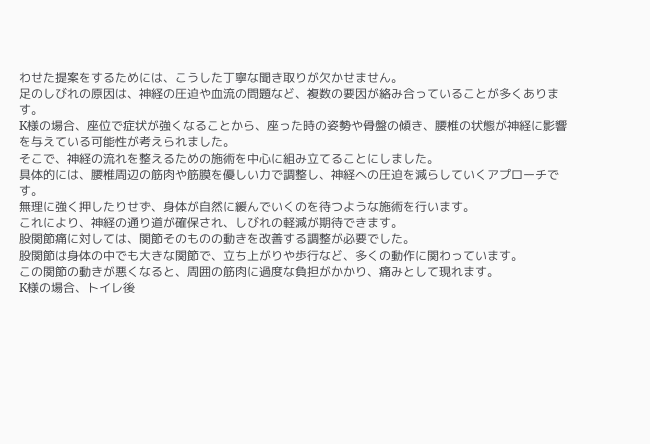わせた提案をするためには、こうした丁寧な聞き取りが欠かせません。
足のしびれの原因は、神経の圧迫や血流の問題など、複数の要因が絡み合っていることが多くあります。
K様の場合、座位で症状が強くなることから、座った時の姿勢や骨盤の傾き、腰椎の状態が神経に影響を与えている可能性が考えられました。
そこで、神経の流れを整えるための施術を中心に組み立てることにしました。
具体的には、腰椎周辺の筋肉や筋膜を優しい力で調整し、神経への圧迫を減らしていくアプローチです。
無理に強く押したりせず、身体が自然に緩んでいくのを待つような施術を行います。
これにより、神経の通り道が確保され、しびれの軽減が期待できます。
股関節痛に対しては、関節そのものの動きを改善する調整が必要でした。
股関節は身体の中でも大きな関節で、立ち上がりや歩行など、多くの動作に関わっています。
この関節の動きが悪くなると、周囲の筋肉に過度な負担がかかり、痛みとして現れます。
K様の場合、トイレ後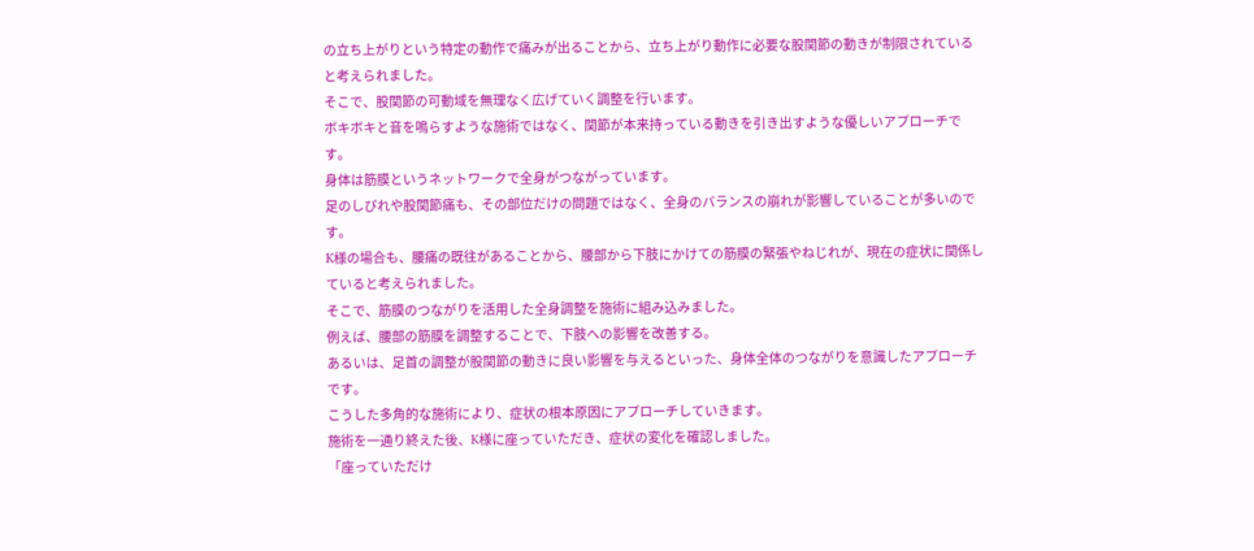の立ち上がりという特定の動作で痛みが出ることから、立ち上がり動作に必要な股関節の動きが制限されていると考えられました。
そこで、股関節の可動域を無理なく広げていく調整を行います。
ボキボキと音を鳴らすような施術ではなく、関節が本来持っている動きを引き出すような優しいアプローチです。
身体は筋膜というネットワークで全身がつながっています。
足のしびれや股関節痛も、その部位だけの問題ではなく、全身のバランスの崩れが影響していることが多いのです。
K様の場合も、腰痛の既往があることから、腰部から下肢にかけての筋膜の緊張やねじれが、現在の症状に関係していると考えられました。
そこで、筋膜のつながりを活用した全身調整を施術に組み込みました。
例えば、腰部の筋膜を調整することで、下肢への影響を改善する。
あるいは、足首の調整が股関節の動きに良い影響を与えるといった、身体全体のつながりを意識したアプローチです。
こうした多角的な施術により、症状の根本原因にアプローチしていきます。
施術を一通り終えた後、K様に座っていただき、症状の変化を確認しました。
「座っていただけ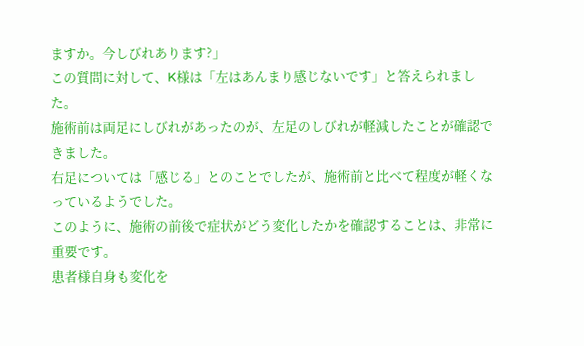ますか。今しびれあります?」
この質問に対して、K様は「左はあんまり感じないです」と答えられました。
施術前は両足にしびれがあったのが、左足のしびれが軽減したことが確認できました。
右足については「感じる」とのことでしたが、施術前と比べて程度が軽くなっているようでした。
このように、施術の前後で症状がどう変化したかを確認することは、非常に重要です。
患者様自身も変化を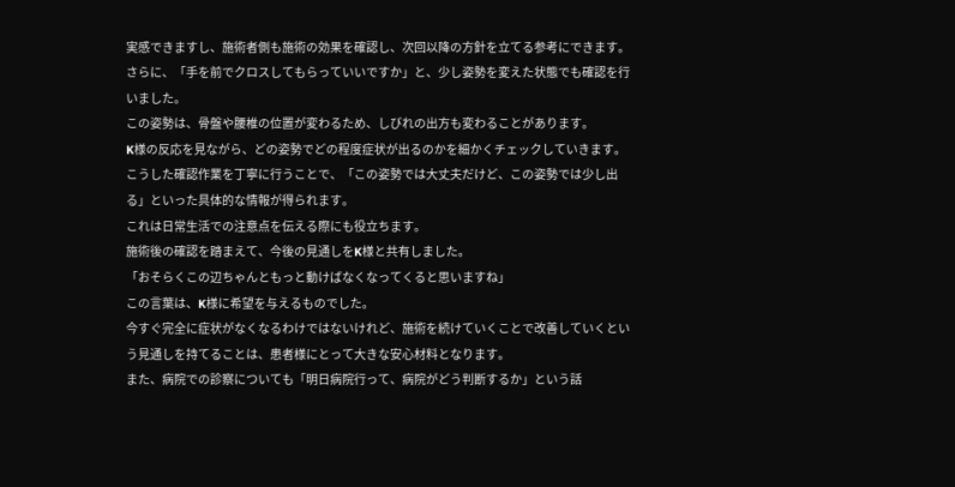実感できますし、施術者側も施術の効果を確認し、次回以降の方針を立てる参考にできます。
さらに、「手を前でクロスしてもらっていいですか」と、少し姿勢を変えた状態でも確認を行いました。
この姿勢は、骨盤や腰椎の位置が変わるため、しびれの出方も変わることがあります。
K様の反応を見ながら、どの姿勢でどの程度症状が出るのかを細かくチェックしていきます。
こうした確認作業を丁寧に行うことで、「この姿勢では大丈夫だけど、この姿勢では少し出る」といった具体的な情報が得られます。
これは日常生活での注意点を伝える際にも役立ちます。
施術後の確認を踏まえて、今後の見通しをK様と共有しました。
「おそらくこの辺ちゃんともっと動けばなくなってくると思いますね」
この言葉は、K様に希望を与えるものでした。
今すぐ完全に症状がなくなるわけではないけれど、施術を続けていくことで改善していくという見通しを持てることは、患者様にとって大きな安心材料となります。
また、病院での診察についても「明日病院行って、病院がどう判断するか」という話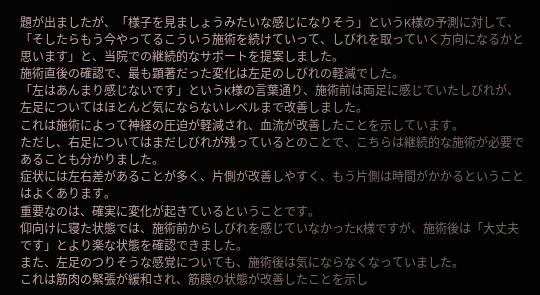題が出ましたが、「様子を見ましょうみたいな感じになりそう」というK様の予測に対して、「そしたらもう今やってるこういう施術を続けていって、しびれを取っていく方向になるかと思います」と、当院での継続的なサポートを提案しました。
施術直後の確認で、最も顕著だった変化は左足のしびれの軽減でした。
「左はあんまり感じないです」というK様の言葉通り、施術前は両足に感じていたしびれが、左足についてはほとんど気にならないレベルまで改善しました。
これは施術によって神経の圧迫が軽減され、血流が改善したことを示しています。
ただし、右足についてはまだしびれが残っているとのことで、こちらは継続的な施術が必要であることも分かりました。
症状には左右差があることが多く、片側が改善しやすく、もう片側は時間がかかるということはよくあります。
重要なのは、確実に変化が起きているということです。
仰向けに寝た状態では、施術前からしびれを感じていなかったK様ですが、施術後は「大丈夫です」とより楽な状態を確認できました。
また、左足のつりそうな感覚についても、施術後は気にならなくなっていました。
これは筋肉の緊張が緩和され、筋膜の状態が改善したことを示し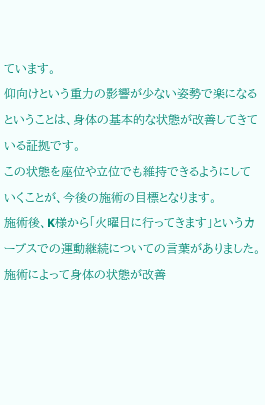ています。
仰向けという重力の影響が少ない姿勢で楽になるということは、身体の基本的な状態が改善してきている証拠です。
この状態を座位や立位でも維持できるようにしていくことが、今後の施術の目標となります。
施術後、K様から「火曜日に行ってきます」というカーブスでの運動継続についての言葉がありました。
施術によって身体の状態が改善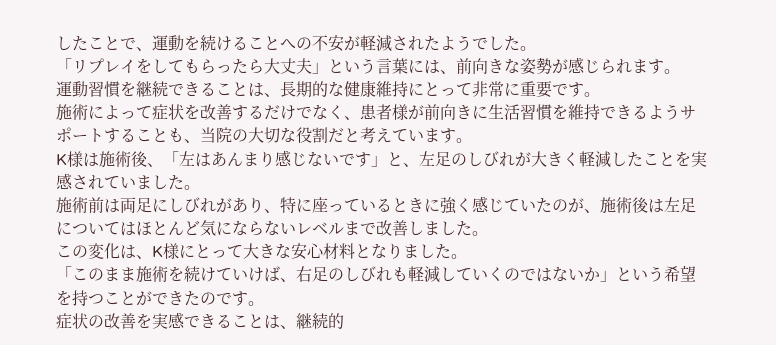したことで、運動を続けることへの不安が軽減されたようでした。
「リプレイをしてもらったら大丈夫」という言葉には、前向きな姿勢が感じられます。
運動習慣を継続できることは、長期的な健康維持にとって非常に重要です。
施術によって症状を改善するだけでなく、患者様が前向きに生活習慣を維持できるようサポートすることも、当院の大切な役割だと考えています。
K様は施術後、「左はあんまり感じないです」と、左足のしびれが大きく軽減したことを実感されていました。
施術前は両足にしびれがあり、特に座っているときに強く感じていたのが、施術後は左足についてはほとんど気にならないレベルまで改善しました。
この変化は、K様にとって大きな安心材料となりました。
「このまま施術を続けていけば、右足のしびれも軽減していくのではないか」という希望を持つことができたのです。
症状の改善を実感できることは、継続的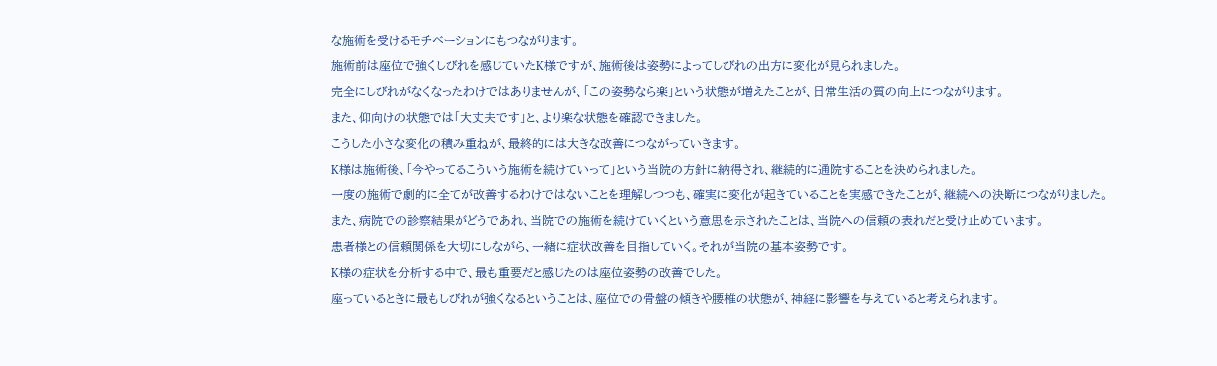な施術を受けるモチベーションにもつながります。
施術前は座位で強くしびれを感じていたK様ですが、施術後は姿勢によってしびれの出方に変化が見られました。
完全にしびれがなくなったわけではありませんが、「この姿勢なら楽」という状態が増えたことが、日常生活の質の向上につながります。
また、仰向けの状態では「大丈夫です」と、より楽な状態を確認できました。
こうした小さな変化の積み重ねが、最終的には大きな改善につながっていきます。
K様は施術後、「今やってるこういう施術を続けていって」という当院の方針に納得され、継続的に通院することを決められました。
一度の施術で劇的に全てが改善するわけではないことを理解しつつも、確実に変化が起きていることを実感できたことが、継続への決断につながりました。
また、病院での診察結果がどうであれ、当院での施術を続けていくという意思を示されたことは、当院への信頼の表れだと受け止めています。
患者様との信頼関係を大切にしながら、一緒に症状改善を目指していく。それが当院の基本姿勢です。
K様の症状を分析する中で、最も重要だと感じたのは座位姿勢の改善でした。
座っているときに最もしびれが強くなるということは、座位での骨盤の傾きや腰椎の状態が、神経に影響を与えていると考えられます。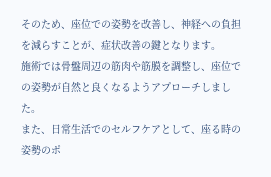そのため、座位での姿勢を改善し、神経への負担を減らすことが、症状改善の鍵となります。
施術では骨盤周辺の筋肉や筋膜を調整し、座位での姿勢が自然と良くなるようアプローチしました。
また、日常生活でのセルフケアとして、座る時の姿勢のポ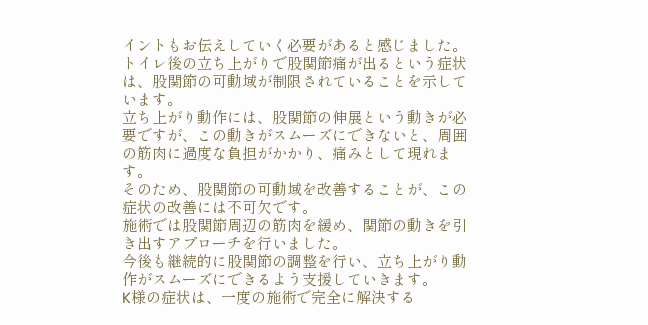イントもお伝えしていく必要があると感じました。
トイレ後の立ち上がりで股関節痛が出るという症状は、股関節の可動域が制限されていることを示しています。
立ち上がり動作には、股関節の伸展という動きが必要ですが、この動きがスムーズにできないと、周囲の筋肉に過度な負担がかかり、痛みとして現れます。
そのため、股関節の可動域を改善することが、この症状の改善には不可欠です。
施術では股関節周辺の筋肉を緩め、関節の動きを引き出すアプローチを行いました。
今後も継続的に股関節の調整を行い、立ち上がり動作がスムーズにできるよう支援していきます。
K様の症状は、一度の施術で完全に解決する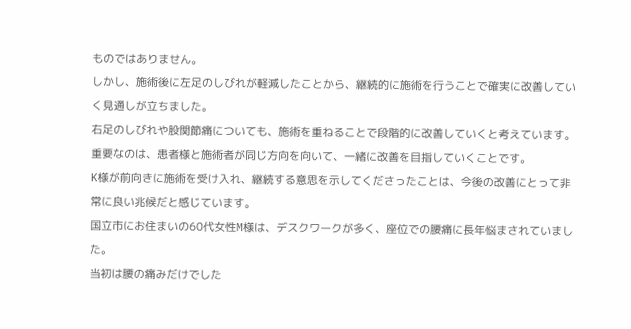ものではありません。
しかし、施術後に左足のしびれが軽減したことから、継続的に施術を行うことで確実に改善していく見通しが立ちました。
右足のしびれや股関節痛についても、施術を重ねることで段階的に改善していくと考えています。
重要なのは、患者様と施術者が同じ方向を向いて、一緒に改善を目指していくことです。
K様が前向きに施術を受け入れ、継続する意思を示してくださったことは、今後の改善にとって非常に良い兆候だと感じています。
国立市にお住まいの60代女性M様は、デスクワークが多く、座位での腰痛に長年悩まされていました。
当初は腰の痛みだけでした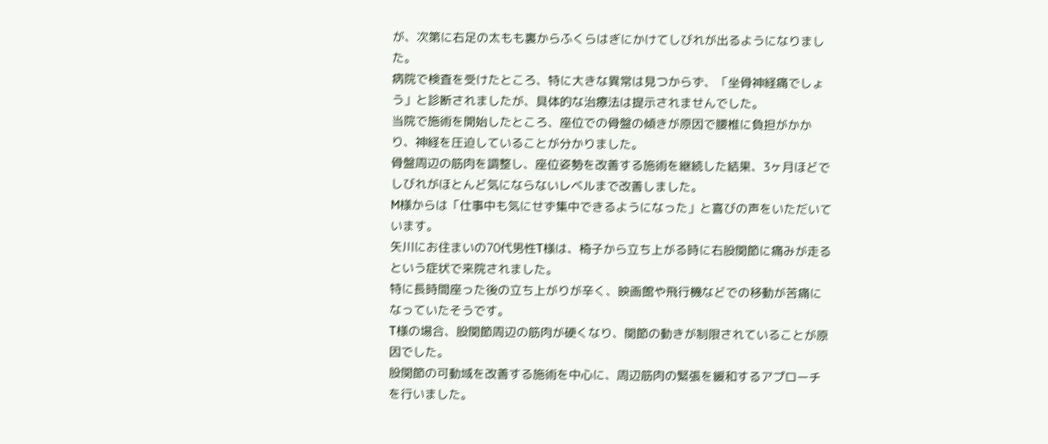が、次第に右足の太もも裏からふくらはぎにかけてしびれが出るようになりました。
病院で検査を受けたところ、特に大きな異常は見つからず、「坐骨神経痛でしょう」と診断されましたが、具体的な治療法は提示されませんでした。
当院で施術を開始したところ、座位での骨盤の傾きが原因で腰椎に負担がかかり、神経を圧迫していることが分かりました。
骨盤周辺の筋肉を調整し、座位姿勢を改善する施術を継続した結果、3ヶ月ほどでしびれがほとんど気にならないレベルまで改善しました。
M様からは「仕事中も気にせず集中できるようになった」と喜びの声をいただいています。
矢川にお住まいの70代男性T様は、椅子から立ち上がる時に右股関節に痛みが走るという症状で来院されました。
特に長時間座った後の立ち上がりが辛く、映画館や飛行機などでの移動が苦痛になっていたそうです。
T様の場合、股関節周辺の筋肉が硬くなり、関節の動きが制限されていることが原因でした。
股関節の可動域を改善する施術を中心に、周辺筋肉の緊張を緩和するアプローチを行いました。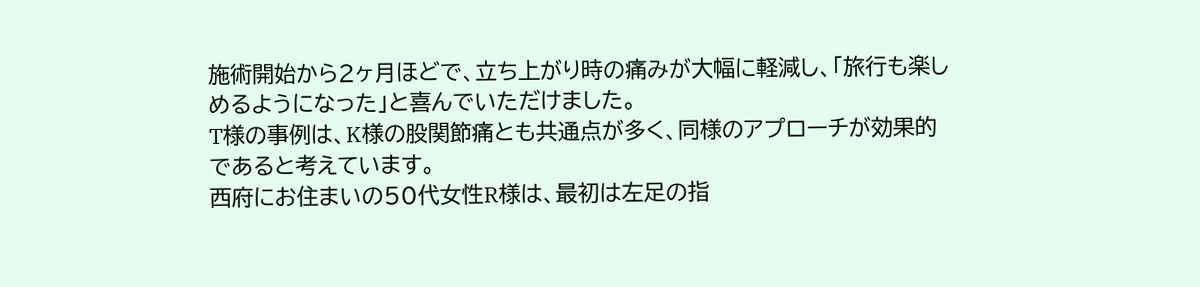施術開始から2ヶ月ほどで、立ち上がり時の痛みが大幅に軽減し、「旅行も楽しめるようになった」と喜んでいただけました。
T様の事例は、K様の股関節痛とも共通点が多く、同様のアプローチが効果的であると考えています。
西府にお住まいの50代女性R様は、最初は左足の指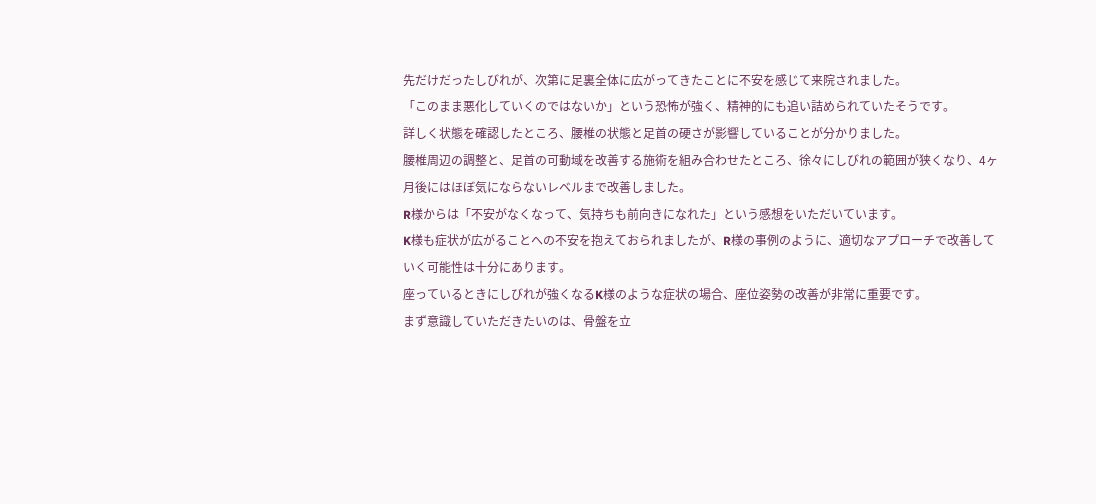先だけだったしびれが、次第に足裏全体に広がってきたことに不安を感じて来院されました。
「このまま悪化していくのではないか」という恐怖が強く、精神的にも追い詰められていたそうです。
詳しく状態を確認したところ、腰椎の状態と足首の硬さが影響していることが分かりました。
腰椎周辺の調整と、足首の可動域を改善する施術を組み合わせたところ、徐々にしびれの範囲が狭くなり、4ヶ月後にはほぼ気にならないレベルまで改善しました。
R様からは「不安がなくなって、気持ちも前向きになれた」という感想をいただいています。
K様も症状が広がることへの不安を抱えておられましたが、R様の事例のように、適切なアプローチで改善していく可能性は十分にあります。
座っているときにしびれが強くなるK様のような症状の場合、座位姿勢の改善が非常に重要です。
まず意識していただきたいのは、骨盤を立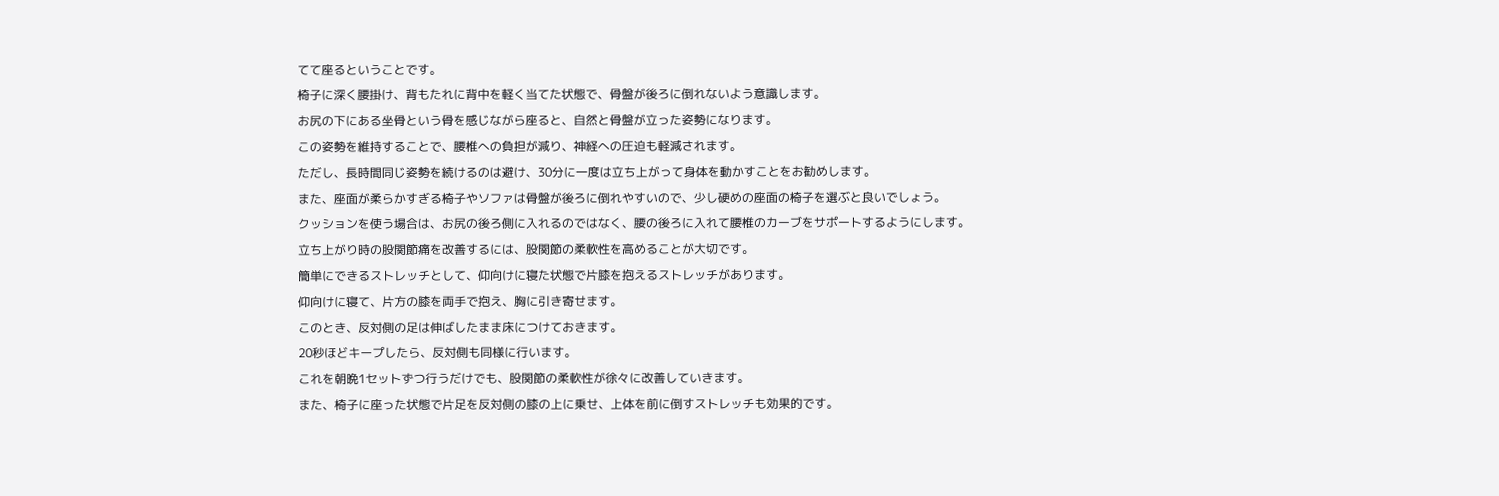てて座るということです。
椅子に深く腰掛け、背もたれに背中を軽く当てた状態で、骨盤が後ろに倒れないよう意識します。
お尻の下にある坐骨という骨を感じながら座ると、自然と骨盤が立った姿勢になります。
この姿勢を維持することで、腰椎への負担が減り、神経への圧迫も軽減されます。
ただし、長時間同じ姿勢を続けるのは避け、30分に一度は立ち上がって身体を動かすことをお勧めします。
また、座面が柔らかすぎる椅子やソファは骨盤が後ろに倒れやすいので、少し硬めの座面の椅子を選ぶと良いでしょう。
クッションを使う場合は、お尻の後ろ側に入れるのではなく、腰の後ろに入れて腰椎のカーブをサポートするようにします。
立ち上がり時の股関節痛を改善するには、股関節の柔軟性を高めることが大切です。
簡単にできるストレッチとして、仰向けに寝た状態で片膝を抱えるストレッチがあります。
仰向けに寝て、片方の膝を両手で抱え、胸に引き寄せます。
このとき、反対側の足は伸ばしたまま床につけておきます。
20秒ほどキープしたら、反対側も同様に行います。
これを朝晩1セットずつ行うだけでも、股関節の柔軟性が徐々に改善していきます。
また、椅子に座った状態で片足を反対側の膝の上に乗せ、上体を前に倒すストレッチも効果的です。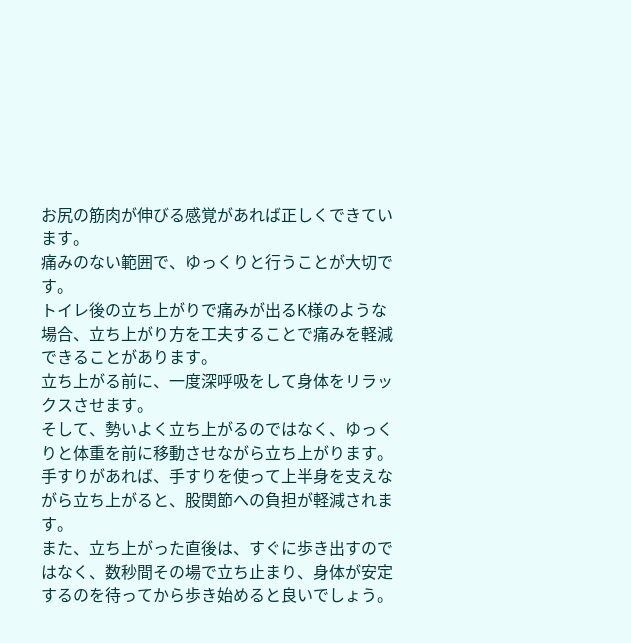お尻の筋肉が伸びる感覚があれば正しくできています。
痛みのない範囲で、ゆっくりと行うことが大切です。
トイレ後の立ち上がりで痛みが出るK様のような場合、立ち上がり方を工夫することで痛みを軽減できることがあります。
立ち上がる前に、一度深呼吸をして身体をリラックスさせます。
そして、勢いよく立ち上がるのではなく、ゆっくりと体重を前に移動させながら立ち上がります。
手すりがあれば、手すりを使って上半身を支えながら立ち上がると、股関節への負担が軽減されます。
また、立ち上がった直後は、すぐに歩き出すのではなく、数秒間その場で立ち止まり、身体が安定するのを待ってから歩き始めると良いでしょう。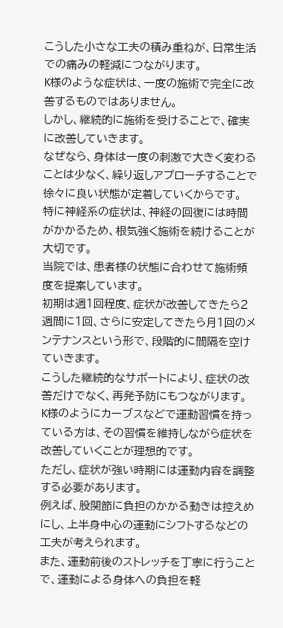こうした小さな工夫の積み重ねが、日常生活での痛みの軽減につながります。
K様のような症状は、一度の施術で完全に改善するものではありません。
しかし、継続的に施術を受けることで、確実に改善していきます。
なぜなら、身体は一度の刺激で大きく変わることは少なく、繰り返しアプローチすることで徐々に良い状態が定着していくからです。
特に神経系の症状は、神経の回復には時間がかかるため、根気強く施術を続けることが大切です。
当院では、患者様の状態に合わせて施術頻度を提案しています。
初期は週1回程度、症状が改善してきたら2週間に1回、さらに安定してきたら月1回のメンテナンスという形で、段階的に間隔を空けていきます。
こうした継続的なサポートにより、症状の改善だけでなく、再発予防にもつながります。
K様のようにカーブスなどで運動習慣を持っている方は、その習慣を維持しながら症状を改善していくことが理想的です。
ただし、症状が強い時期には運動内容を調整する必要があります。
例えば、股関節に負担のかかる動きは控えめにし、上半身中心の運動にシフトするなどの工夫が考えられます。
また、運動前後のストレッチを丁寧に行うことで、運動による身体への負担を軽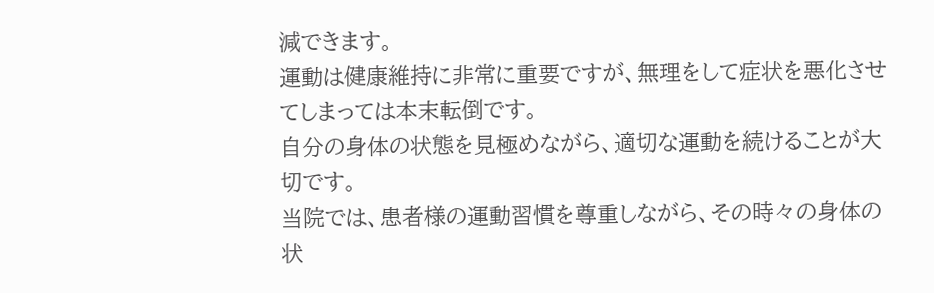減できます。
運動は健康維持に非常に重要ですが、無理をして症状を悪化させてしまっては本末転倒です。
自分の身体の状態を見極めながら、適切な運動を続けることが大切です。
当院では、患者様の運動習慣を尊重しながら、その時々の身体の状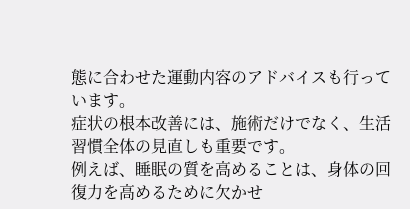態に合わせた運動内容のアドバイスも行っています。
症状の根本改善には、施術だけでなく、生活習慣全体の見直しも重要です。
例えば、睡眠の質を高めることは、身体の回復力を高めるために欠かせ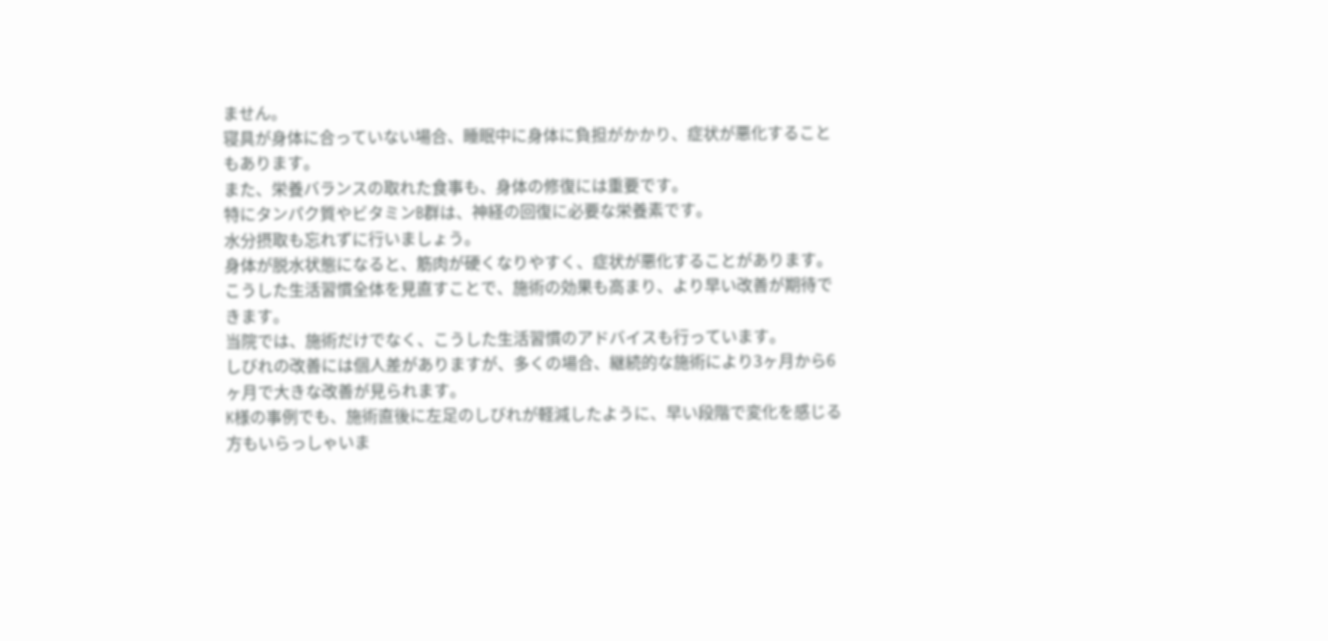ません。
寝具が身体に合っていない場合、睡眠中に身体に負担がかかり、症状が悪化することもあります。
また、栄養バランスの取れた食事も、身体の修復には重要です。
特にタンパク質やビタミンB群は、神経の回復に必要な栄養素です。
水分摂取も忘れずに行いましょう。
身体が脱水状態になると、筋肉が硬くなりやすく、症状が悪化することがあります。
こうした生活習慣全体を見直すことで、施術の効果も高まり、より早い改善が期待できます。
当院では、施術だけでなく、こうした生活習慣のアドバイスも行っています。
しびれの改善には個人差がありますが、多くの場合、継続的な施術により3ヶ月から6ヶ月で大きな改善が見られます。
K様の事例でも、施術直後に左足のしびれが軽減したように、早い段階で変化を感じる方もいらっしゃいま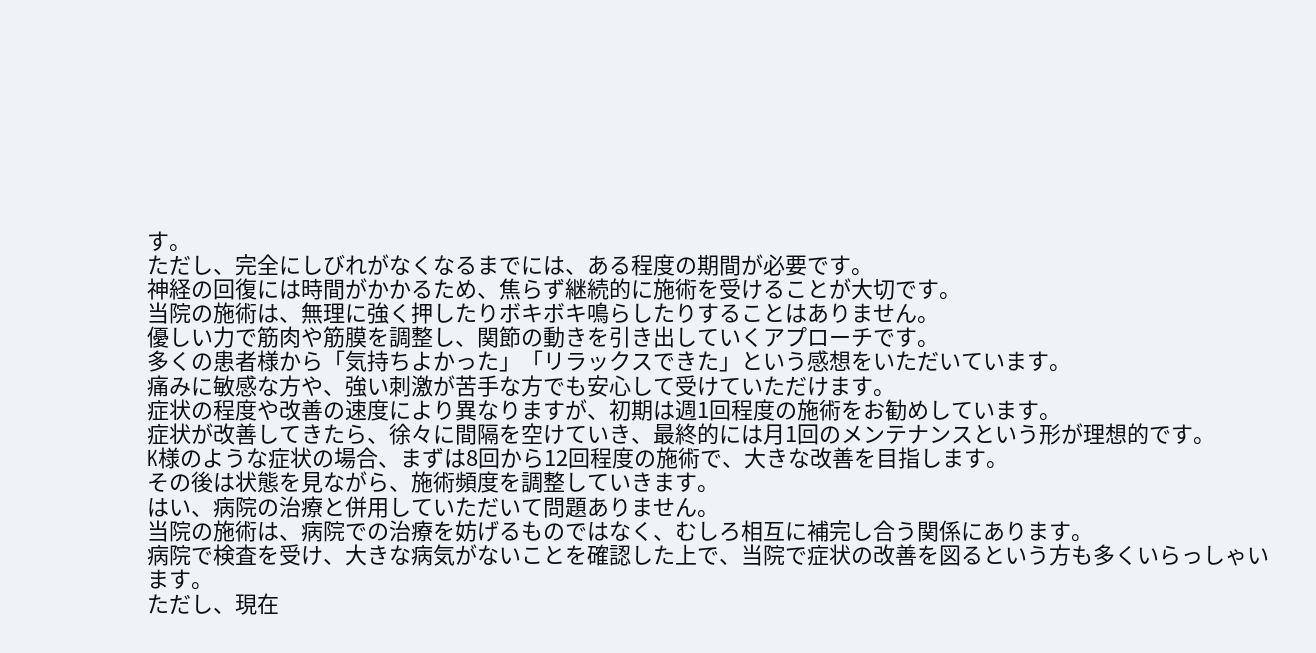す。
ただし、完全にしびれがなくなるまでには、ある程度の期間が必要です。
神経の回復には時間がかかるため、焦らず継続的に施術を受けることが大切です。
当院の施術は、無理に強く押したりボキボキ鳴らしたりすることはありません。
優しい力で筋肉や筋膜を調整し、関節の動きを引き出していくアプローチです。
多くの患者様から「気持ちよかった」「リラックスできた」という感想をいただいています。
痛みに敏感な方や、強い刺激が苦手な方でも安心して受けていただけます。
症状の程度や改善の速度により異なりますが、初期は週1回程度の施術をお勧めしています。
症状が改善してきたら、徐々に間隔を空けていき、最終的には月1回のメンテナンスという形が理想的です。
K様のような症状の場合、まずは8回から12回程度の施術で、大きな改善を目指します。
その後は状態を見ながら、施術頻度を調整していきます。
はい、病院の治療と併用していただいて問題ありません。
当院の施術は、病院での治療を妨げるものではなく、むしろ相互に補完し合う関係にあります。
病院で検査を受け、大きな病気がないことを確認した上で、当院で症状の改善を図るという方も多くいらっしゃいます。
ただし、現在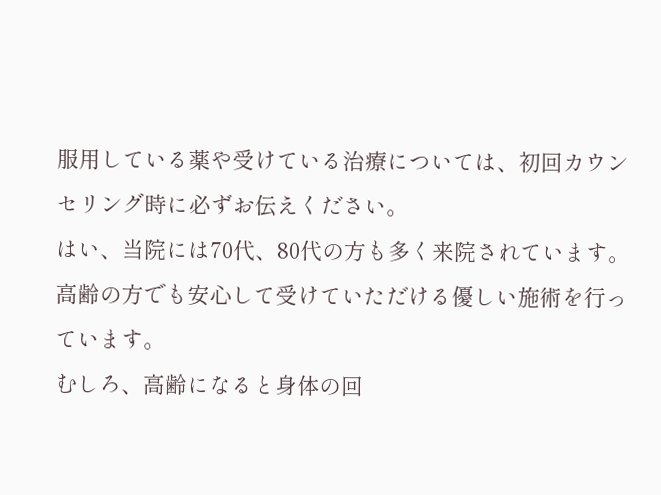服用している薬や受けている治療については、初回カウンセリング時に必ずお伝えください。
はい、当院には70代、80代の方も多く来院されています。
高齢の方でも安心して受けていただける優しい施術を行っています。
むしろ、高齢になると身体の回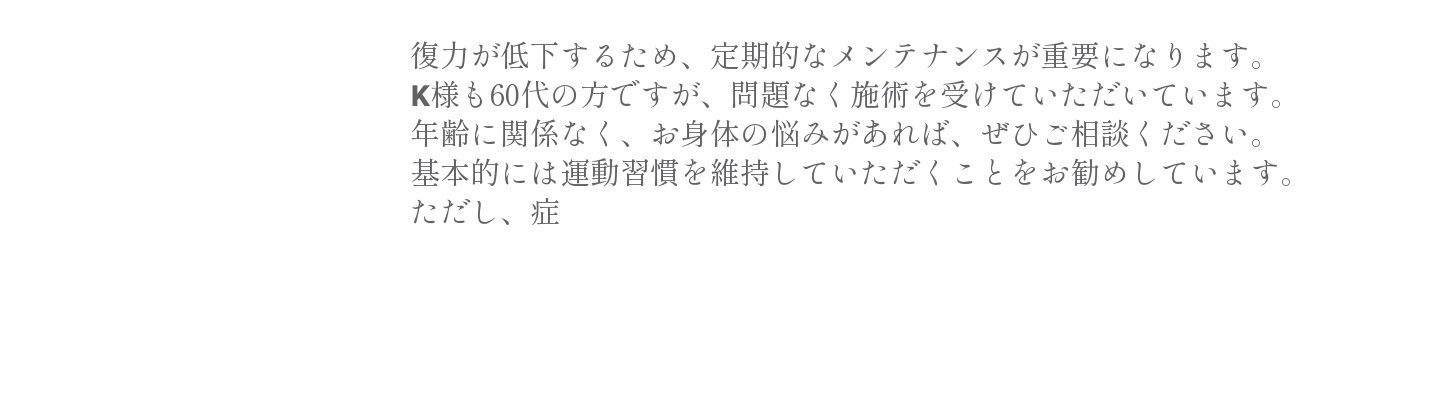復力が低下するため、定期的なメンテナンスが重要になります。
K様も60代の方ですが、問題なく施術を受けていただいています。
年齢に関係なく、お身体の悩みがあれば、ぜひご相談ください。
基本的には運動習慣を維持していただくことをお勧めしています。
ただし、症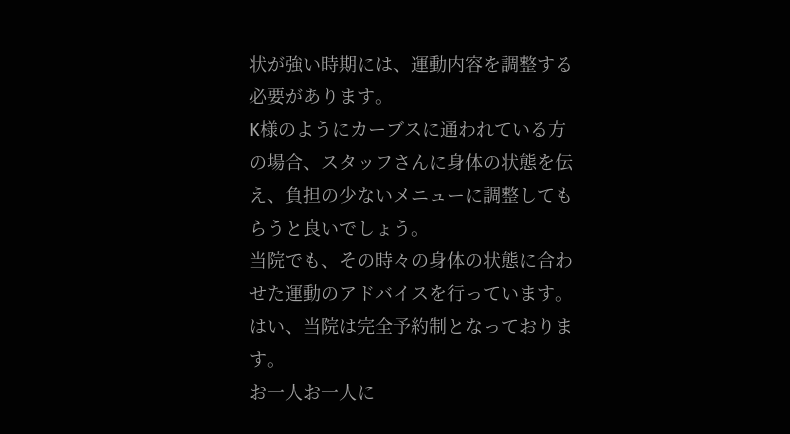状が強い時期には、運動内容を調整する必要があります。
K様のようにカーブスに通われている方の場合、スタッフさんに身体の状態を伝え、負担の少ないメニューに調整してもらうと良いでしょう。
当院でも、その時々の身体の状態に合わせた運動のアドバイスを行っています。
はい、当院は完全予約制となっております。
お一人お一人に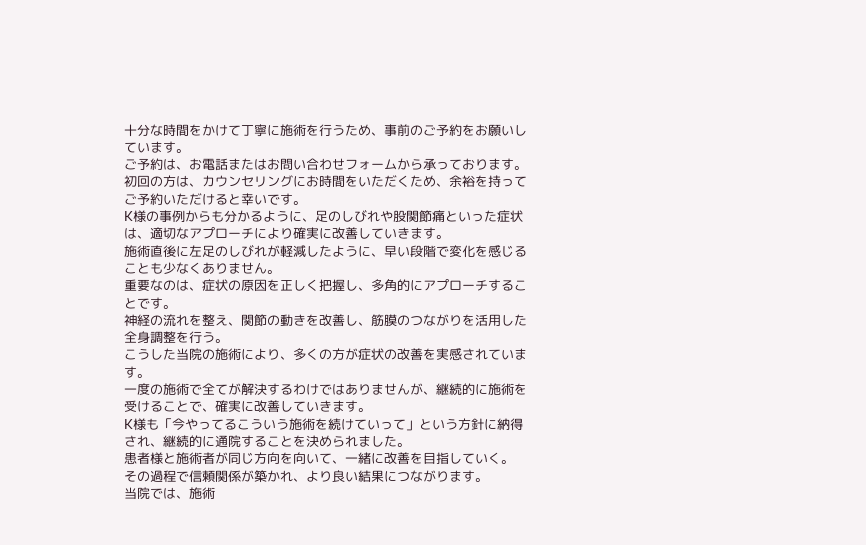十分な時間をかけて丁寧に施術を行うため、事前のご予約をお願いしています。
ご予約は、お電話またはお問い合わせフォームから承っております。
初回の方は、カウンセリングにお時間をいただくため、余裕を持ってご予約いただけると幸いです。
K様の事例からも分かるように、足のしびれや股関節痛といった症状は、適切なアプローチにより確実に改善していきます。
施術直後に左足のしびれが軽減したように、早い段階で変化を感じることも少なくありません。
重要なのは、症状の原因を正しく把握し、多角的にアプローチすることです。
神経の流れを整え、関節の動きを改善し、筋膜のつながりを活用した全身調整を行う。
こうした当院の施術により、多くの方が症状の改善を実感されています。
一度の施術で全てが解決するわけではありませんが、継続的に施術を受けることで、確実に改善していきます。
K様も「今やってるこういう施術を続けていって」という方針に納得され、継続的に通院することを決められました。
患者様と施術者が同じ方向を向いて、一緒に改善を目指していく。
その過程で信頼関係が築かれ、より良い結果につながります。
当院では、施術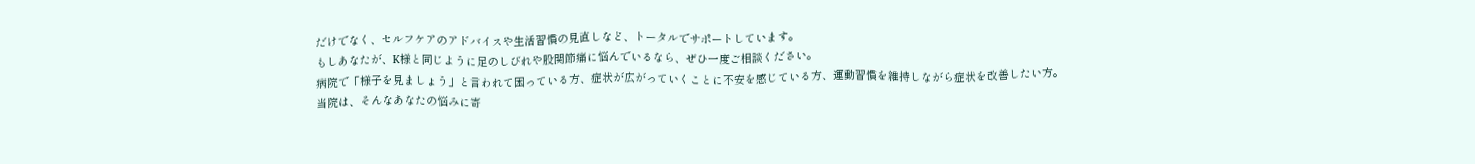だけでなく、セルフケアのアドバイスや生活習慣の見直しなど、トータルでサポートしています。
もしあなたが、K様と同じように足のしびれや股関節痛に悩んでいるなら、ぜひ一度ご相談ください。
病院で「様子を見ましょう」と言われて困っている方、症状が広がっていくことに不安を感じている方、運動習慣を維持しながら症状を改善したい方。
当院は、そんなあなたの悩みに寄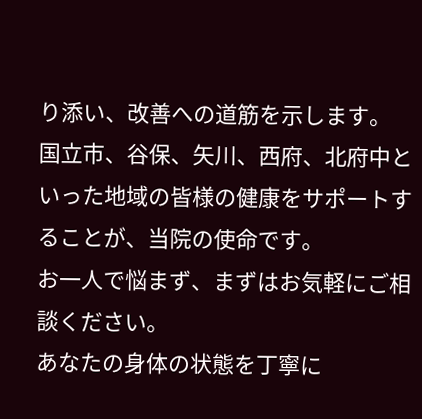り添い、改善への道筋を示します。
国立市、谷保、矢川、西府、北府中といった地域の皆様の健康をサポートすることが、当院の使命です。
お一人で悩まず、まずはお気軽にご相談ください。
あなたの身体の状態を丁寧に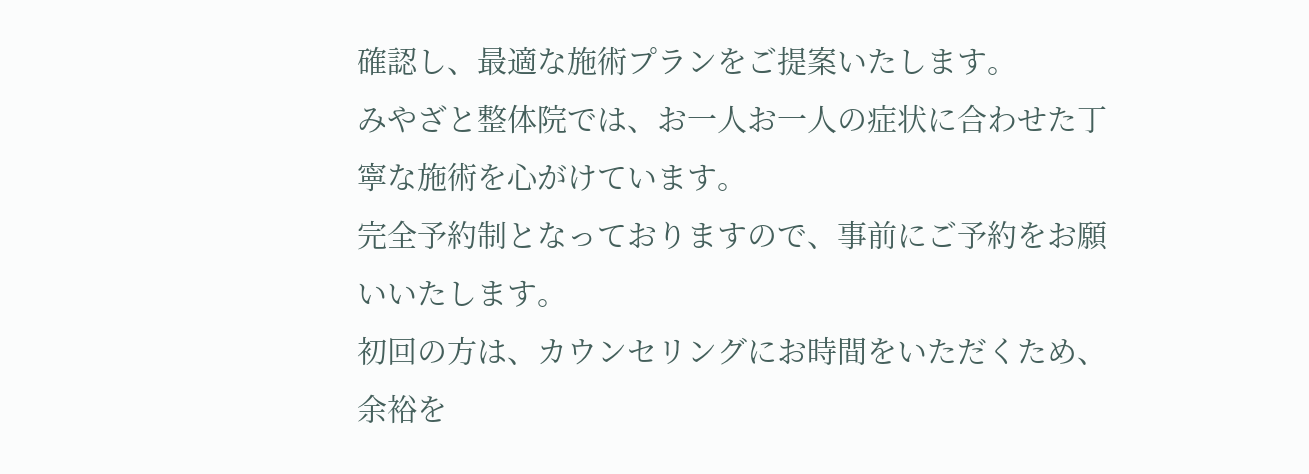確認し、最適な施術プランをご提案いたします。
みやざと整体院では、お一人お一人の症状に合わせた丁寧な施術を心がけています。
完全予約制となっておりますので、事前にご予約をお願いいたします。
初回の方は、カウンセリングにお時間をいただくため、余裕を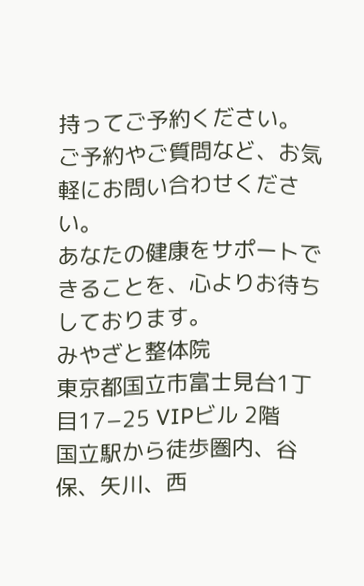持ってご予約ください。
ご予約やご質問など、お気軽にお問い合わせください。
あなたの健康をサポートできることを、心よりお待ちしております。
みやざと整体院
東京都国立市富士見台1丁目17−25 VIPビル 2階
国立駅から徒歩圏内、谷保、矢川、西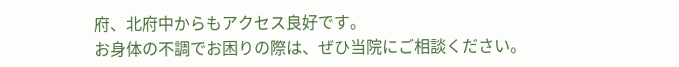府、北府中からもアクセス良好です。
お身体の不調でお困りの際は、ぜひ当院にご相談ください。